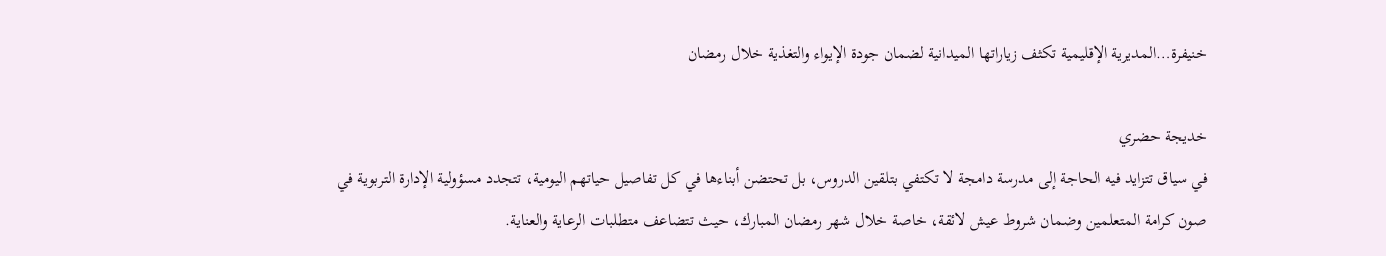خنيفرة…المديرية الإقليمية تكثف زياراتها الميدانية لضمان جودة الإيواء والتغذية خلال رمضان

خديجة حضري
في سياق تتزايد فيه الحاجة إلى مدرسة دامجة لا تكتفي بتلقين الدروس، بل تحتضن أبناءها في كل تفاصيل حياتهم اليومية، تتجدد مسؤولية الإدارة التربوية في صون كرامة المتعلمين وضمان شروط عيش لائقة، خاصة خلال شهر رمضان المبارك، حيث تتضاعف متطلبات الرعاية والعناية.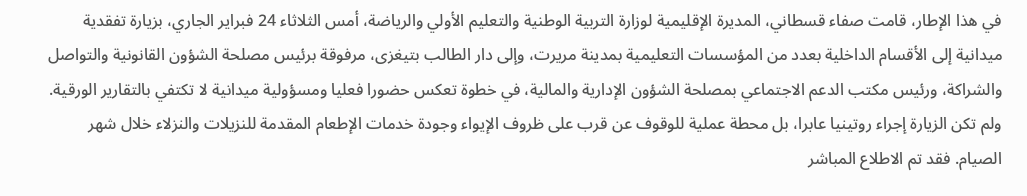في هذا الإطار، قامت صفاء قسطاني، المديرة الإقليمية لوزارة التربية الوطنية والتعليم الأولي والرياضة، أمس الثلاثاء 24 فبراير الجاري، بزيارة تفقدية ميدانية إلى الأقسام الداخلية بعدد من المؤسسات التعليمية بمدينة مريرت، وإلى دار الطالب بتيغزى، مرفوقة برئيس مصلحة الشؤون القانونية والتواصل والشراكة، ورئيس مكتب الدعم الاجتماعي بمصلحة الشؤون الإدارية والمالية، في خطوة تعكس حضورا فعليا ومسؤولية ميدانية لا تكتفي بالتقارير الورقية.
ولم تكن الزيارة إجراء روتينيا عابرا، بل محطة عملية للوقوف عن قرب على ظروف الإيواء وجودة خدمات الإطعام المقدمة للنزيلات والنزلاء خلال شهر الصيام. فقد تم الاطلاع المباشر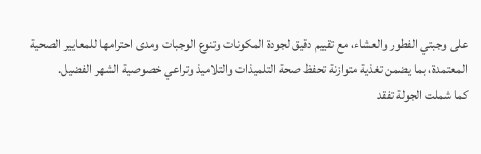على وجبتي الفطور والعشاء، مع تقييم دقيق لجودة المكونات وتنوع الوجبات ومدى احترامها للمعايير الصحية المعتمدة، بما يضمن تغذية متوازنة تحفظ صحة التلميذات والتلاميذ وتراعي خصوصية الشهر الفضيل.
كما شملت الجولة تفقد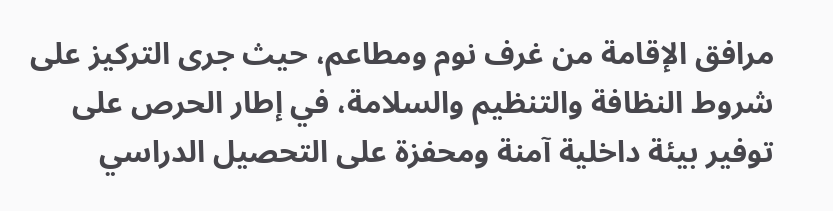مرافق الإقامة من غرف نوم ومطاعم، حيث جرى التركيز على شروط النظافة والتنظيم والسلامة، في إطار الحرص على توفير بيئة داخلية آمنة ومحفزة على التحصيل الدراسي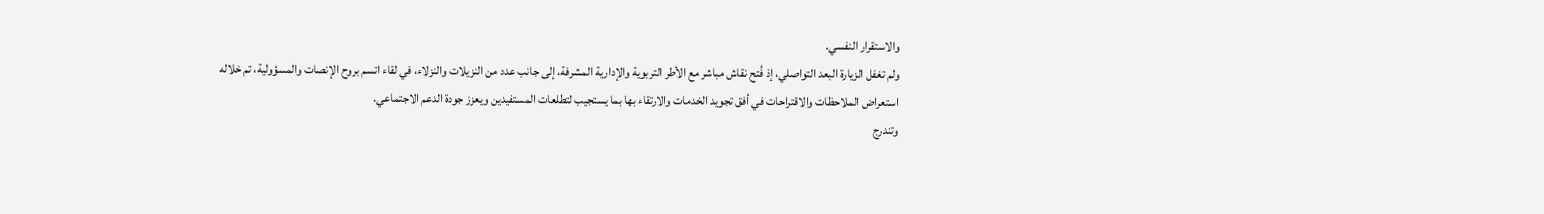والاستقرار النفسي.
ولم تغفل الزيارة البعد التواصلي، إذ فُتح نقاش مباشر مع الأطر التربوية والإدارية المشرفة، إلى جانب عدد من النزيلات والنزلاء، في لقاء اتسم بروح الإنصات والمسؤولية، تم خلاله استعراض الملاحظات والاقتراحات في أفق تجويد الخدمات والارتقاء بها بما يستجيب لتطلعات المستفيدين ويعزز جودة الدعم الاجتماعي.
وتندرج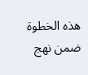هذه الخطوة ضمن نهج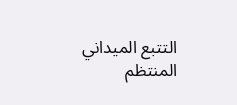التتبع الميداني المنتظم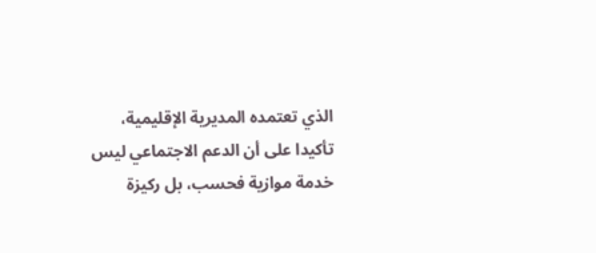الذي تعتمده المديرية الإقليمية، تأكيدا على أن الدعم الاجتماعي ليس خدمة موازية فحسب، بل ركيزة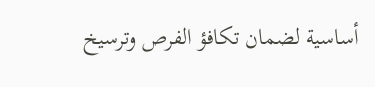أساسية لضمان تكافؤ الفرص وترسيخ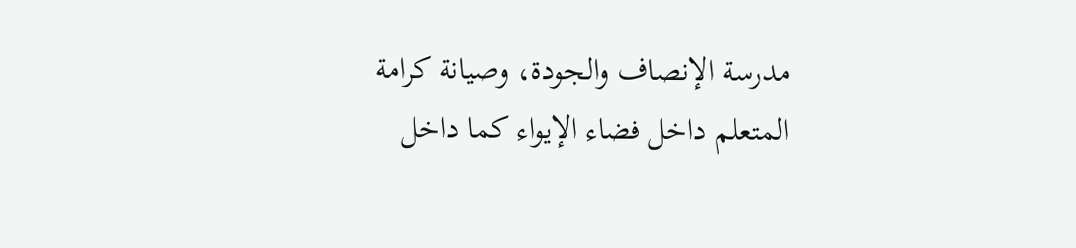مدرسة الإنصاف والجودة، وصيانة كرامة المتعلم داخل فضاء الإيواء كما داخل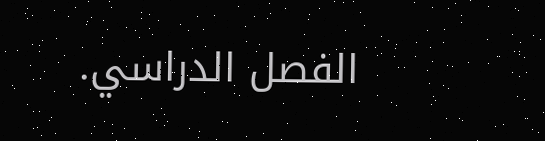الفصل الدراسي.